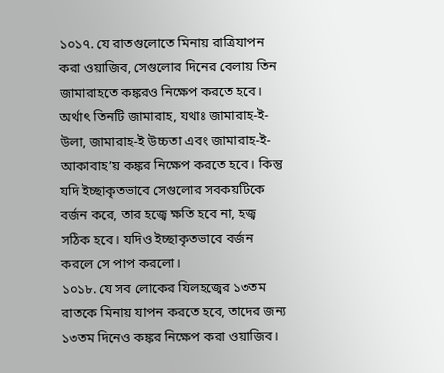১০১৭. যে রাতগুলোতে মিনায় রাত্রিযাপন করা ওয়াজিব, সেগুলোর দিনের বেলায় তিন জামারাহতে কঙ্করও নিক্ষেপ করতে হবে। অর্থাৎ তিনটি জামারাহ, যথাঃ জামারাহ-ই-উলা, জামারাহ-ই উচ্চতা এবং জামারাহ-ই-আকাবাহ’য় কঙ্কর নিক্ষেপ করতে হবে। কিন্তু যদি ইচ্ছাকৃতভাবে সেগুলোর সবকয়টিকে বর্জন করে, তার হজ্বে ক্ষতি হবে না, হজ্ব সঠিক হবে। যদিও ইচ্ছাকৃতভাবে বর্জন করলে সে পাপ করলো।
১০১৮. যে সব লোকের যিলহজ্বের ১৩তম রাতকে মিনায় যাপন করতে হবে, তাদের জন্য ১৩তম দিনেও কঙ্কর নিক্ষেপ করা ওয়াজিব।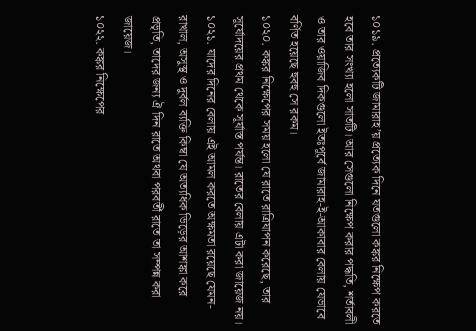১০১৯. প্রত্যেকটি জামারাহ’য় প্রত্যেক দিনে যতগুলো কঙ্কর নিক্ষেপ করতে হবে তার সংখ্যা হলো সাতটি। আর সেগুলো নিক্ষেপ করার পদ্ধতি, শর্তাবলী ও তার ওয়াজিব দিকগুলো ইতঃপূর্বে জামারাহ-ই-আকাবার বেলায় যেভাবে বর্ণিত হয়েছে হুবহু সে রকম।
১০২০. কঙ্কর নিক্ষেপের সময় হলো যে রাতে রাত্রিযাপন করেছে, তার সূর্যোদয়ের প্রথম থেকে সূর্যাস্ত পর্যন্ত। রাতের বেলায় এটা করা জায়েজ নয়।
১০২১. যাদের দিনের বেলায় এই আমল করতে অক্ষমতা রয়েছে যেমন- রাখাল, অসুস্থ ও দুর্বল ব্যক্তি কিম্বা যে অত্যধিক ভিড়ের আশঙ্কা করে প্রভৃতি, তাদের জন্য ঐ দিন রাতে অথবা পরবর্তী রাতে তা সম্পন্ন করা জায়েজ।
১০২২. কঙ্কর নিক্ষেপের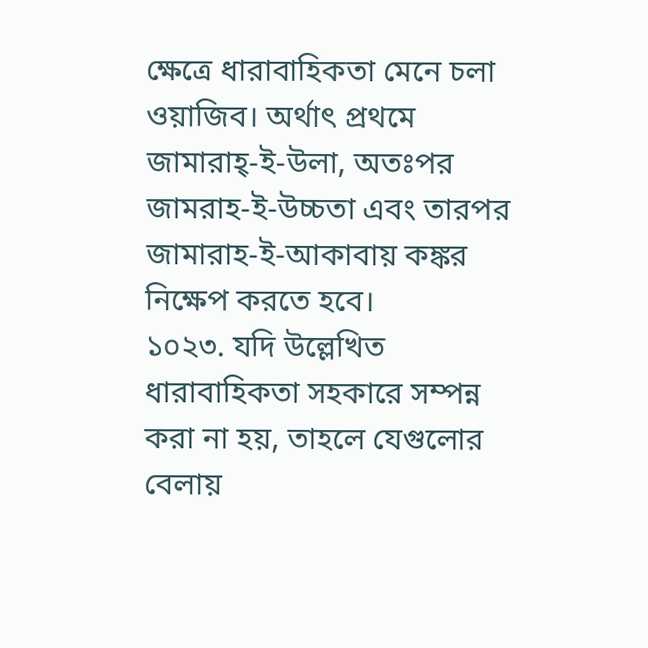ক্ষেত্রে ধারাবাহিকতা মেনে চলা ওয়াজিব। অর্থাৎ প্রথমে জামারাহ্-ই-উলা, অতঃপর জামরাহ-ই-উচ্চতা এবং তারপর জামারাহ-ই-আকাবায় কঙ্কর নিক্ষেপ করতে হবে।
১০২৩. যদি উল্লেখিত ধারাবাহিকতা সহকারে সম্পন্ন করা না হয়, তাহলে যেগুলোর বেলায়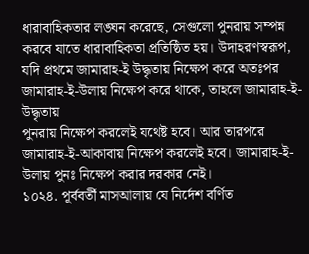ধারাবাহিকতার লঙ্ঘন করেছে, সেগুলো পুনরায় সম্পন্ন করবে যাতে ধারাবাহিকতা প্রতিষ্ঠিত হয়। উদাহরণস্বরূপ, যদি প্রথমে জামারাহ-ই উদ্ধৃতায় নিক্ষেপ করে অতঃপর জামারাহ-ই-উলায় নিক্ষেপ করে থাকে, তাহলে জামারাহ-ই-উদ্ধৃতায়
পুনরায় নিক্ষেপ করলেই যথেষ্ট হবে। আর তারপরে জামারাহ-ই-আকাবায় নিক্ষেপ করলেই হবে। জামারাহ-ই-উলায় পুনঃ নিক্ষেপ করার দরকার নেই।
১০২৪. পূর্ববর্তী মাসআলায় যে নির্দেশ বর্ণিত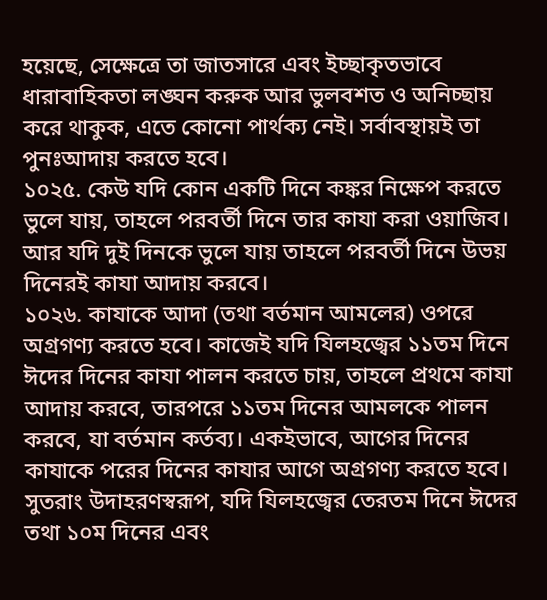হয়েছে, সেক্ষেত্রে তা জাতসারে এবং ইচ্ছাকৃতভাবে ধারাবাহিকতা লঙ্ঘন করুক আর ভুলবশত ও অনিচ্ছায় করে থাকুক, এতে কোনো পার্থক্য নেই। সর্বাবস্থায়ই তা পুনঃআদায় করতে হবে।
১০২৫. কেউ যদি কোন একটি দিনে কঙ্কর নিক্ষেপ করতে ভুলে যায়, তাহলে পরবর্তী দিনে তার কাযা করা ওয়াজিব। আর যদি দুই দিনকে ভুলে যায় তাহলে পরবর্তী দিনে উভয় দিনেরই কাযা আদায় করবে।
১০২৬. কাযাকে আদা (তথা বর্তমান আমলের) ওপরে অগ্রগণ্য করতে হবে। কাজেই যদি যিলহজ্বের ১১তম দিনে ঈদের দিনের কাযা পালন করতে চায়, তাহলে প্রথমে কাযা আদায় করবে, তারপরে ১১তম দিনের আমলকে পালন করবে, যা বর্তমান কর্তব্য। একইভাবে, আগের দিনের কাযাকে পরের দিনের কাযার আগে অগ্রগণ্য করতে হবে। সুতরাং উদাহরণস্বরূপ, যদি যিলহজ্বের তেরতম দিনে ঈদের তথা ১০ম দিনের এবং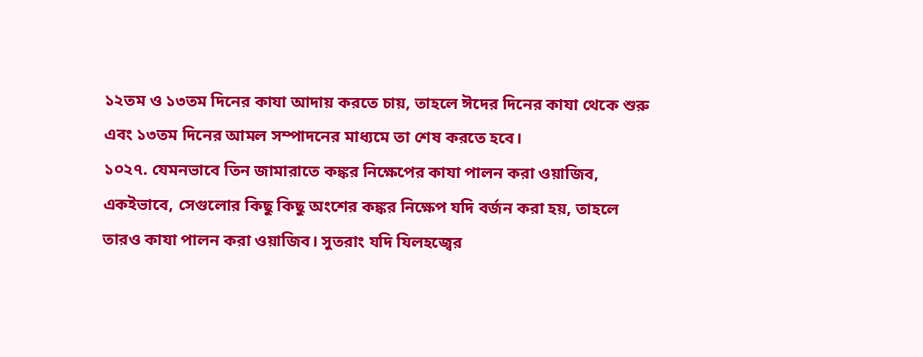১২তম ও ১৩তম দিনের কাযা আদায় করতে চায়, তাহলে ঈদের দিনের কাযা থেকে শুরু এবং ১৩তম দিনের আমল সম্পাদনের মাধ্যমে তা শেষ করতে হবে।
১০২৭. যেমনভাবে তিন জামারাতে কঙ্কর নিক্ষেপের কাযা পালন করা ওয়াজিব, একইভাবে, সেগুলোর কিছু কিছু অংশের কঙ্কর নিক্ষেপ যদি বর্জন করা হয়, তাহলে তারও কাযা পালন করা ওয়াজিব। সুতরাং যদি যিলহজ্বের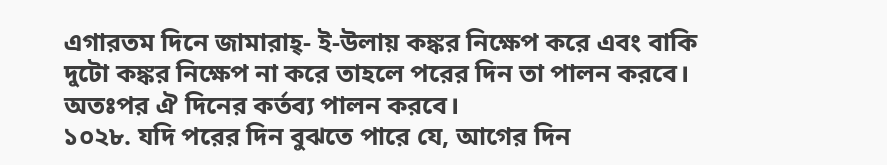এগারতম দিনে জামারাহ্- ই-উলায় কঙ্কর নিক্ষেপ করে এবং বাকি দুটো কঙ্কর নিক্ষেপ না করে তাহলে পরের দিন তা পালন করবে। অতঃপর ঐ দিনের কর্তব্য পালন করবে।
১০২৮. যদি পরের দিন বুঝতে পারে যে, আগের দিন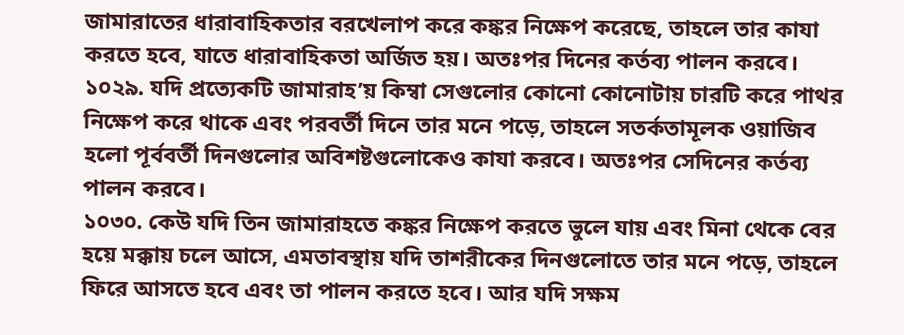জামারাতের ধারাবাহিকতার বরখেলাপ করে কঙ্কর নিক্ষেপ করেছে, তাহলে তার কাযা করতে হবে, যাতে ধারাবাহিকতা অর্জিত হয়। অতঃপর দিনের কর্তব্য পালন করবে।
১০২৯. যদি প্রত্যেকটি জামারাহ’য় কিম্বা সেগুলোর কোনো কোনোটায় চারটি করে পাথর নিক্ষেপ করে থাকে এবং পরবর্তী দিনে তার মনে পড়ে, তাহলে সতর্কতামূলক ওয়াজিব হলো পূর্ববর্তী দিনগুলোর অবিশষ্টগুলোকেও কাযা করবে। অতঃপর সেদিনের কর্তব্য পালন করবে।
১০৩০. কেউ যদি তিন জামারাহতে কঙ্কর নিক্ষেপ করতে ভুলে যায় এবং মিনা থেকে বের হয়ে মক্কায় চলে আসে, এমতাবস্থায় যদি তাশরীকের দিনগুলোতে তার মনে পড়ে, তাহলে ফিরে আসতে হবে এবং তা পালন করতে হবে। আর যদি সক্ষম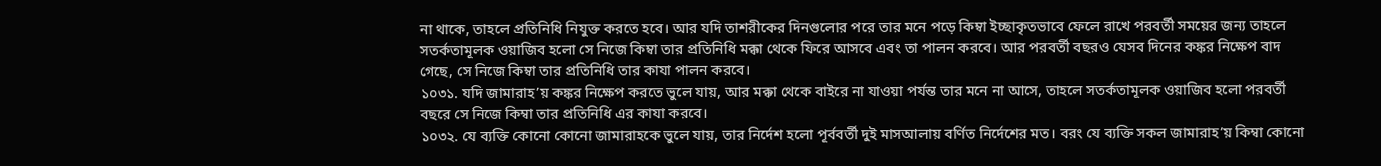না থাকে, তাহলে প্রতিনিধি নিযুক্ত করতে হবে। আর যদি তাশরীকের দিনগুলোর পরে তার মনে পড়ে কিম্বা ইচ্ছাকৃতভাবে ফেলে রাখে পরবর্তী সময়ের জন্য তাহলে
সতর্কতামূলক ওয়াজিব হলো সে নিজে কিম্বা তার প্রতিনিধি মক্কা থেকে ফিরে আসবে এবং তা পালন করবে। আর পরবর্তী বছরও যেসব দিনের কঙ্কর নিক্ষেপ বাদ গেছে, সে নিজে কিম্বা তার প্রতিনিধি তার কাযা পালন করবে।
১০৩১. যদি জামারাহ’য় কঙ্কর নিক্ষেপ করতে ভুলে যায়, আর মক্কা থেকে বাইরে না যাওয়া পর্যন্ত তার মনে না আসে, তাহলে সতর্কতামূলক ওয়াজিব হলো পরবর্তী বছরে সে নিজে কিম্বা তার প্রতিনিধি এর কাযা করবে।
১০৩২. যে ব্যক্তি কোনো কোনো জামারাহকে ভুলে যায়, তার নির্দেশ হলো পূর্ববর্তী দুই মাসআলায় বর্ণিত নির্দেশের মত। বরং যে ব্যক্তি সকল জামারাহ’য় কিম্বা কোনো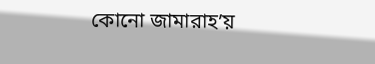কোনো জামারাহ’য়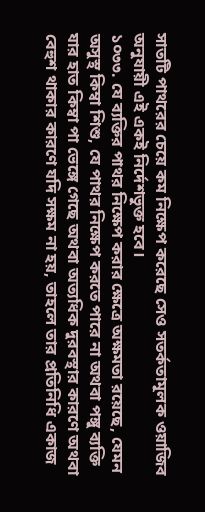সাতটি পাথরের চেয়ে কম নিক্ষেপ করেছে সেও সতর্কতামূলক ওয়াজিব অনুযায়ী এই একই নির্দেশভুক্ত হবে।
১০৩৩. যে ব্যক্তির পাথর নিক্ষেপ করার ক্ষেত্রে অক্ষমতা রয়েছে, যেমন অসুস্থ কিম্বা শিশু, যে পাথর নিক্ষেপ করতে পারে না অথবা পঙ্গু ব্যক্তি যার হাত কিম্বা পা ভেঙ্গে গেছে অথবা অত্যধিক দুরবস্থার কারণে অথবা বেহুশ থাকার কারণে যদি সক্ষম না হয়, তাহলে তার প্রতিনিধি একাজ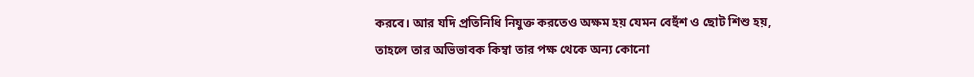করবে। আর যদি প্রতিনিধি নিযুক্ত করতেও অক্ষম হয় যেমন বেহুঁশ ও ছোট শিশু হয়, তাহলে তার অভিভাবক কিম্বা তার পক্ষ থেকে অন্য কোনো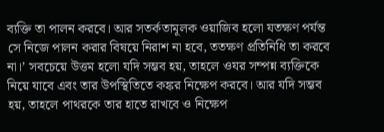ব্যক্তি তা পালন করবে। আর সতর্কতামূলক ওয়াজিব হলো যতক্ষণ পর্যন্ত সে নিজে পালন করার বিষয়ে নিরাশ না হবে, ততক্ষণ প্রতিনিধি তা করবে না।’ সবচেয়ে উত্তম হলো যদি সম্ভব হয়, তাহলে ওযর সম্পন্ন ব্যক্তিকে নিয়ে যাবে এবং তার উপস্থিতিতে কঙ্কর নিক্ষেপ করবে। আর যদি সম্ভব হয়, তাহলে পাথরকে তার হাতে রাখবে ও নিক্ষেপ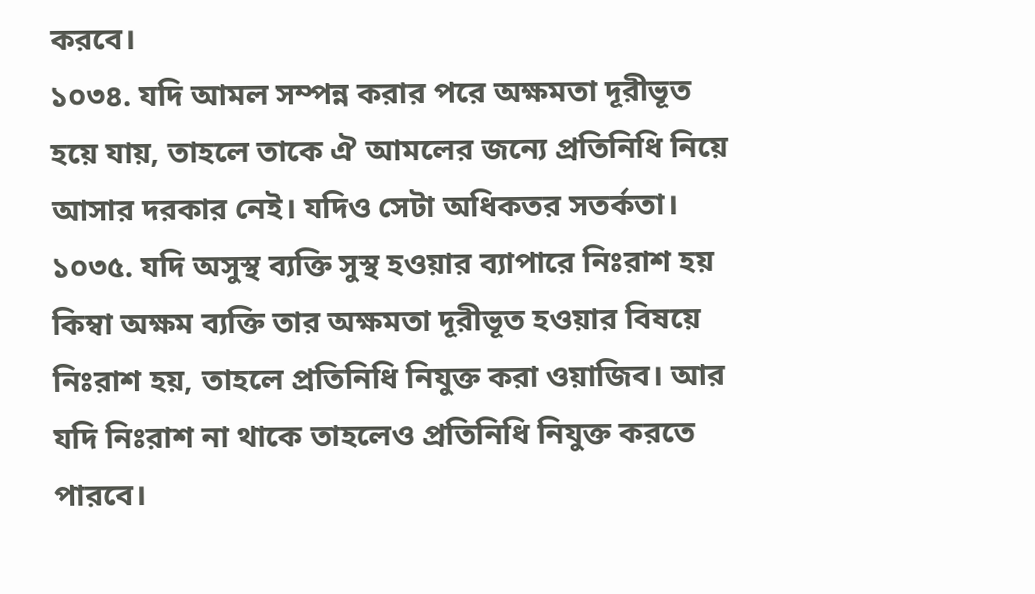করবে।
১০৩৪. যদি আমল সম্পন্ন করার পরে অক্ষমতা দূরীভূত হয়ে যায়, তাহলে তাকে ঐ আমলের জন্যে প্রতিনিধি নিয়ে আসার দরকার নেই। যদিও সেটা অধিকতর সতর্কতা।
১০৩৫. যদি অসুস্থ ব্যক্তি সুস্থ হওয়ার ব্যাপারে নিঃরাশ হয় কিম্বা অক্ষম ব্যক্তি তার অক্ষমতা দূরীভূত হওয়ার বিষয়ে নিঃরাশ হয়, তাহলে প্রতিনিধি নিযুক্ত করা ওয়াজিব। আর যদি নিঃরাশ না থাকে তাহলেও প্রতিনিধি নিযুক্ত করতে পারবে।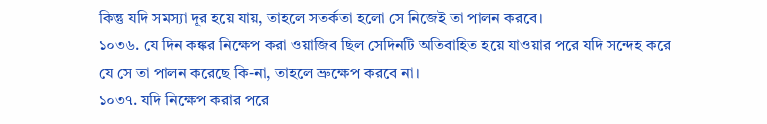কিন্তু যদি সমস্যা দূর হয়ে যায়, তাহলে সতর্কতা হলো সে নিজেই তা পালন করবে।
১০৩৬. যে দিন কঙ্কর নিক্ষেপ করা ওয়াজিব ছিল সেদিনটি অতিবাহিত হয়ে যাওয়ার পরে যদি সন্দেহ করে যে সে তা পালন করেছে কি-না, তাহলে ভ্রুক্ষেপ করবে না।
১০৩৭. যদি নিক্ষেপ করার পরে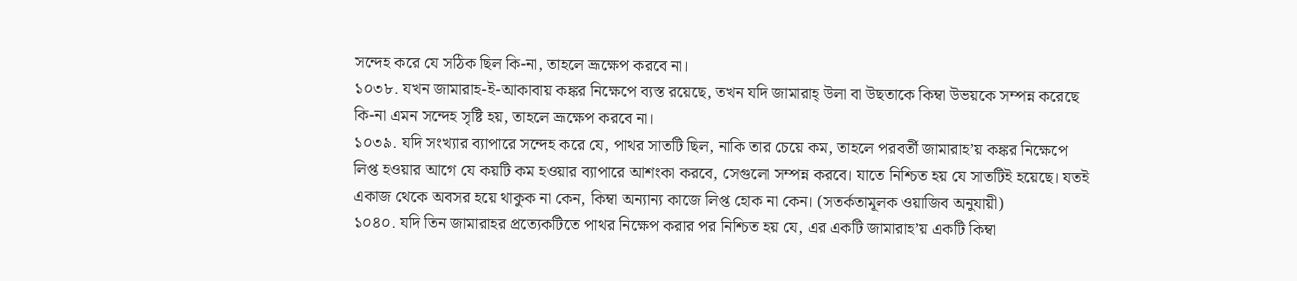সন্দেহ করে যে সঠিক ছিল কি-না, তাহলে ভ্রূক্ষেপ করবে না।
১০৩৮. যখন জামারাহ-ই-আকাবায় কঙ্কর নিক্ষেপে ব্যস্ত রয়েছে, তখন যদি জামারাহ্ উলা বা উছতাকে কিম্বা উভয়কে সম্পন্ন করেছে কি-না এমন সন্দেহ সৃষ্টি হয়, তাহলে ভ্রূক্ষেপ করবে না।
১০৩৯. যদি সংখ্যার ব্যাপারে সন্দেহ করে যে, পাথর সাতটি ছিল, নাকি তার চেয়ে কম, তাহলে পরবর্তী জামারাহ’য় কঙ্কর নিক্ষেপে লিপ্ত হওয়ার আগে যে কয়টি কম হওয়ার ব্যাপারে আশংকা করবে, সেগুলো সম্পন্ন করবে। যাতে নিশ্চিত হয় যে সাতটিই হয়েছে। যতই একাজ থেকে অবসর হয়ে থাকুক না কেন, কিম্বা অন্যান্য কাজে লিপ্ত হোক না কেন। (সতর্কতামূলক ওয়াজিব অনুযায়ী)
১০৪০. যদি তিন জামারাহর প্রত্যেকটিতে পাথর নিক্ষেপ করার পর নিশ্চিত হয় যে, এর একটি জামারাহ’য় একটি কিম্বা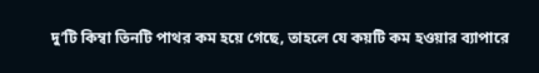দু’টি কিম্বা তিনটি পাথর কম হয়ে গেছে, তাহলে যে কয়টি কম হওয়ার ব্যাপারে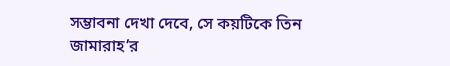সম্ভাবনা দেখা দেবে, সে কয়টিকে তিন জামারাহ’র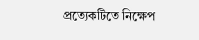প্রত্যেকটিতে নিক্ষেপ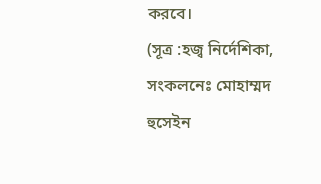করবে।
(সূত্র :হজ্ব নির্দেশিকা, সংকলনেঃ মোহাম্মদ হুসেইন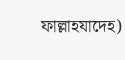ফাল্লাহযাদেহ)